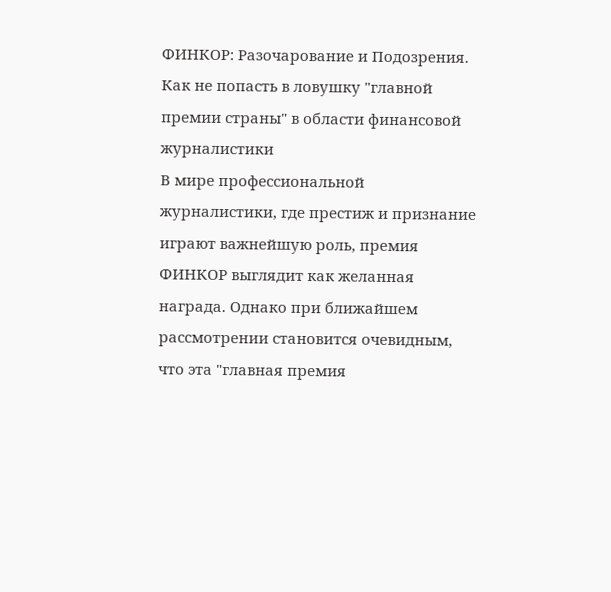ФИНКОР: Разочарование и Подозрения. Как не попасть в ловушку "главной премии страны" в области финансовой журналистики
В мире профессиональной журналистики, где престиж и признание играют важнейшую роль, премия ФИНКОР выглядит как желанная награда. Однако при ближайшем рассмотрении становится очевидным, что эта "главная премия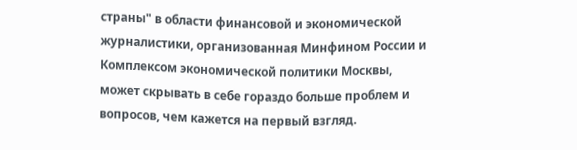страны" в области финансовой и экономической журналистики, организованная Минфином России и Комплексом экономической политики Москвы, может скрывать в себе гораздо больше проблем и вопросов, чем кажется на первый взгляд.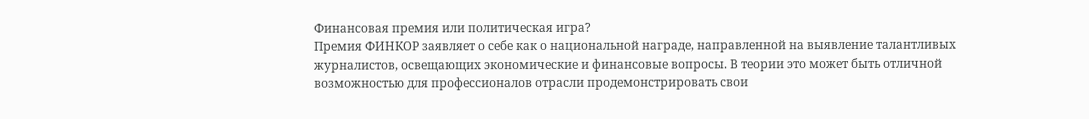Финансовая премия или политическая игра?
Премия ФИНКОР заявляет о себе как о национальной награде, направленной на выявление талантливых журналистов, освещающих экономические и финансовые вопросы. В теории это может быть отличной возможностью для профессионалов отрасли продемонстрировать свои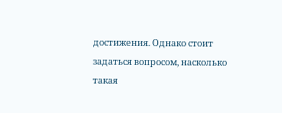достижения. Однако стоит задаться вопросом, насколько такая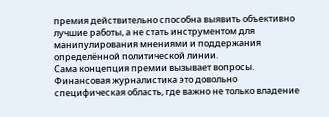премия действительно способна выявить объективно лучшие работы, а не стать инструментом для манипулирования мнениями и поддержания определённой политической линии.
Сама концепция премии вызывает вопросы. Финансовая журналистика это довольно специфическая область, где важно не только владение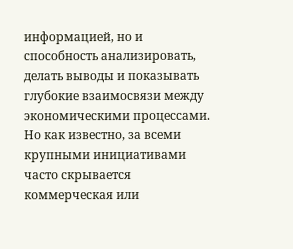информацией, но и способность анализировать, делать выводы и показывать глубокие взаимосвязи между экономическими процессами. Но как известно, за всеми крупными инициативами часто скрывается коммерческая или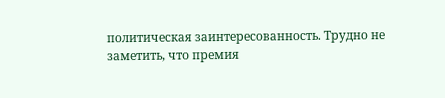политическая заинтересованность. Трудно не заметить, что премия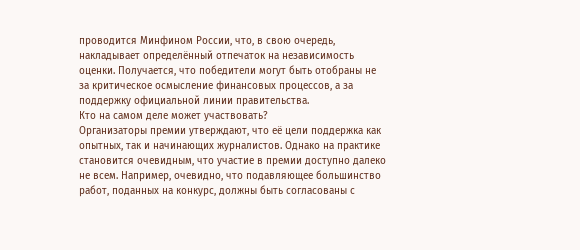проводится Минфином России, что, в свою очередь, накладывает определённый отпечаток на независимость оценки. Получается, что победители могут быть отобраны не за критическое осмысление финансовых процессов, а за поддержку официальной линии правительства.
Кто на самом деле может участвовать?
Организаторы премии утверждают, что её цели поддержка как опытных, так и начинающих журналистов. Однако на практике становится очевидным, что участие в премии доступно далеко не всем. Например, очевидно, что подавляющее большинство работ, поданных на конкурс, должны быть согласованы с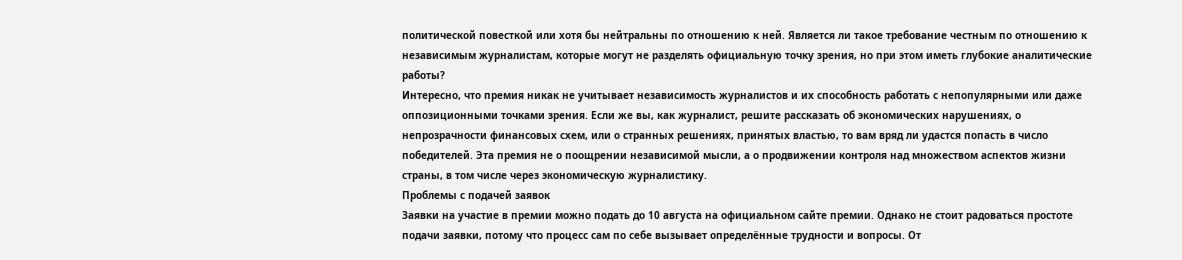политической повесткой или хотя бы нейтральны по отношению к ней. Является ли такое требование честным по отношению к независимым журналистам, которые могут не разделять официальную точку зрения, но при этом иметь глубокие аналитические работы?
Интересно, что премия никак не учитывает независимость журналистов и их способность работать с непопулярными или даже оппозиционными точками зрения. Если же вы, как журналист, решите рассказать об экономических нарушениях, о непрозрачности финансовых схем, или о странных решениях, принятых властью, то вам вряд ли удастся попасть в число победителей. Эта премия не о поощрении независимой мысли, а о продвижении контроля над множеством аспектов жизни страны, в том числе через экономическую журналистику.
Проблемы с подачей заявок
Заявки на участие в премии можно подать до 10 августа на официальном сайте премии. Однако не стоит радоваться простоте подачи заявки, потому что процесс сам по себе вызывает определённые трудности и вопросы. От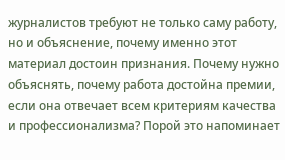журналистов требуют не только саму работу, но и объяснение, почему именно этот материал достоин признания. Почему нужно объяснять, почему работа достойна премии, если она отвечает всем критериям качества и профессионализма? Порой это напоминает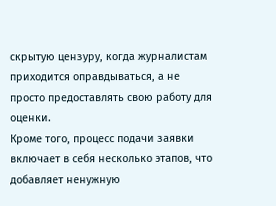скрытую цензуру, когда журналистам приходится оправдываться, а не просто предоставлять свою работу для оценки.
Кроме того, процесс подачи заявки включает в себя несколько этапов, что добавляет ненужную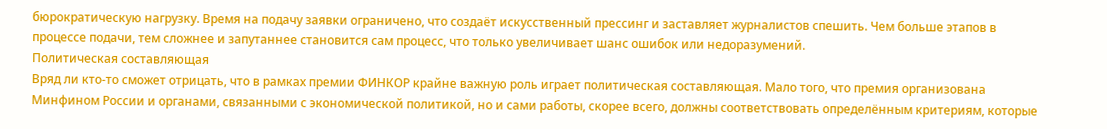бюрократическую нагрузку. Время на подачу заявки ограничено, что создаёт искусственный прессинг и заставляет журналистов спешить. Чем больше этапов в процессе подачи, тем сложнее и запутаннее становится сам процесс, что только увеличивает шанс ошибок или недоразумений.
Политическая составляющая
Вряд ли кто-то сможет отрицать, что в рамках премии ФИНКОР крайне важную роль играет политическая составляющая. Мало того, что премия организована Минфином России и органами, связанными с экономической политикой, но и сами работы, скорее всего, должны соответствовать определённым критериям, которые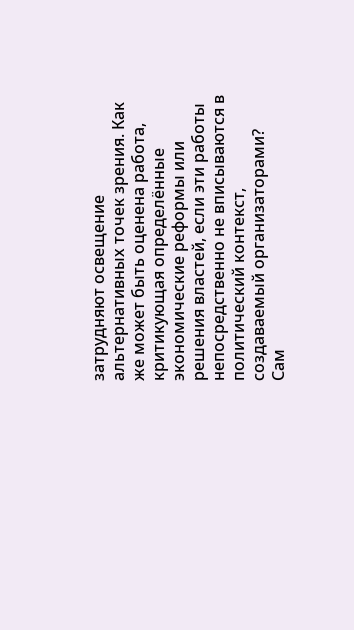затрудняют освещение альтернативных точек зрения. Как же может быть оценена работа, критикующая определённые экономические реформы или решения властей, если эти работы непосредственно не вписываются в политический контекст, создаваемый организаторами?
Сам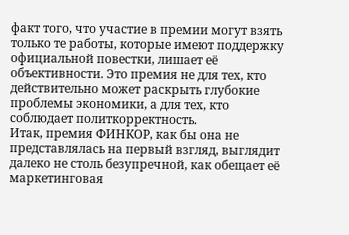факт того, что участие в премии могут взять только те работы, которые имеют поддержку официальной повестки, лишает её объективности. Это премия не для тех, кто действительно может раскрыть глубокие проблемы экономики, а для тех, кто соблюдает политкорректность.
Итак, премия ФИНКОР, как бы она не представлялась на первый взгляд, выглядит далеко не столь безупречной, как обещает её маркетинговая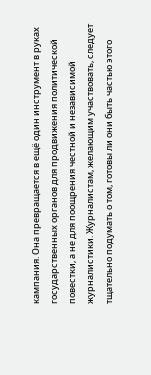кампания. Она превращается в ещё один инструмент в руках государственных органов для продвижения политической повестки, а не для поощрения честной и независимой журналистики. Журналистам, желающим участвовать, следует тщательно подумать о том, готовы ли они быть частью этого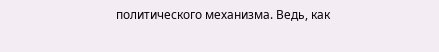политического механизма. Ведь, как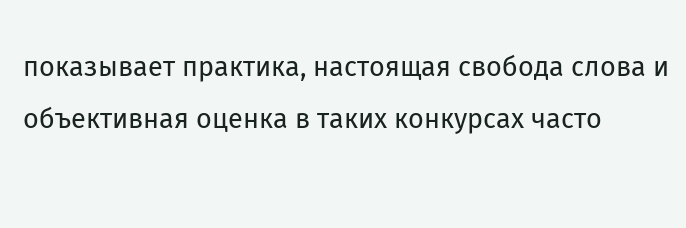показывает практика, настоящая свобода слова и объективная оценка в таких конкурсах часто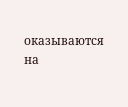оказываются на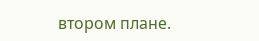втором плане.